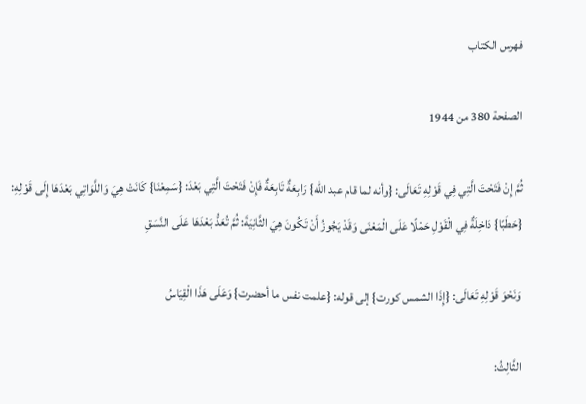فهرس الكتاب

الصفحة 380 من 1944

ثُمَّ إِنْ فَتَحْتَ الَّتِي فِي قَوْلِهِ تَعَالَى: {وأنه لما قام عبد الله} رَابِعَةٌ تَابِعَةٌ فَإِنْ فَتَحْتَ الَّتِي بَعْدَ: {سَمِعْنَا} كَانَتْ هِيَ وَاللَّوَاتِي بَعْدَهَا إِلَى قَوْلِهِ: {حَطَبًا} دَاخِلَةٌ فِي الْقَوْلِ حَمْلًا عَلَى الْمَعْنَى وَقَدْ يَجُوزُ أَنْ تَكُونَ هِيَ الثَّانِيَةَ: ثُمَّ تُعَدُّ بَعْدَهَا عَلَى النَّسَقِ

وَنَحْوَ قَوْلِهِ تَعَالَى: {إِذَا الشمس كورت} إلى قوله: {علمت نفس ما أحضرت} وَعَلَى هَذَا الْقِيَاسُ

الثَّالِثُ: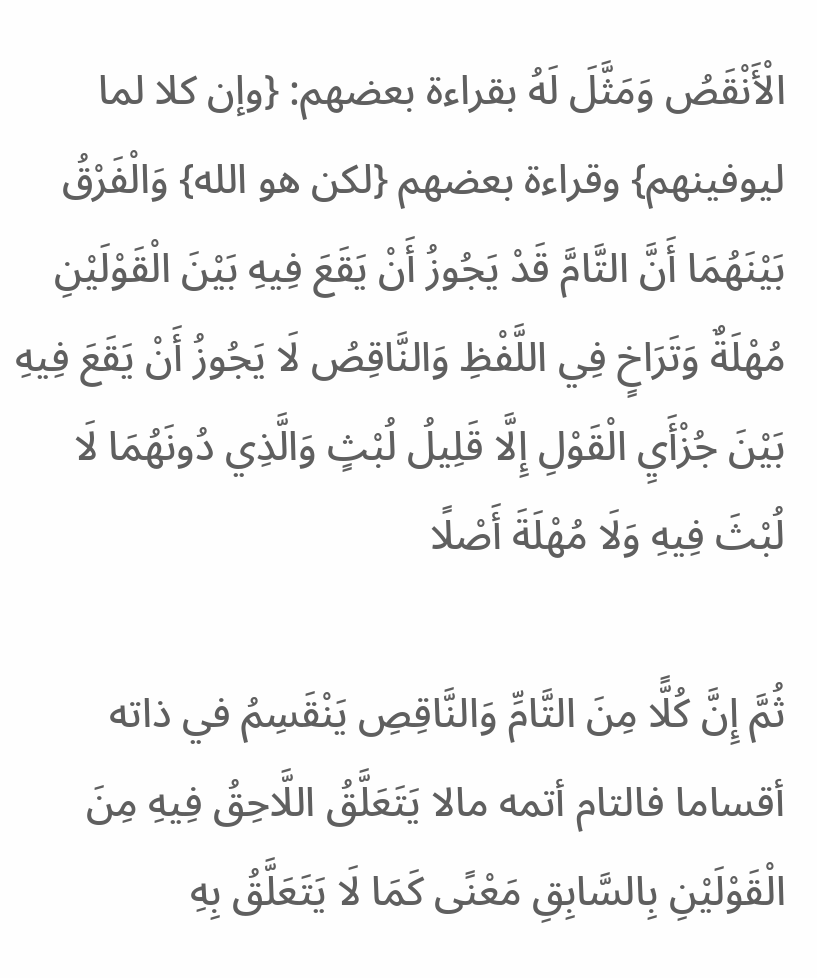الْأَنْقَصُ وَمَثَّلَ لَهُ بقراءة بعضهم: {وإن كلا لما ليوفينهم} وقراءة بعضهم {لكن هو الله} وَالْفَرْقُ بَيْنَهُمَا أَنَّ التَّامَّ قَدْ يَجُوزُ أَنْ يَقَعَ فِيهِ بَيْنَ الْقَوْلَيْنِ مُهْلَةٌ وَتَرَاخٍ فِي اللَّفْظِ وَالنَّاقِصُ لَا يَجُوزُ أَنْ يَقَعَ فِيهِ بَيْنَ جُزْأَيِ الْقَوْلِ إِلَّا قَلِيلُ لُبْثٍ وَالَّذِي دُونَهُمَا لَا لُبْثَ فِيهِ وَلَا مُهْلَةَ أَصْلًا

ثُمَّ إِنَّ كُلًّا مِنَ التَّامِّ وَالنَّاقِصِ يَنْقَسِمُ في ذاته أقساما فالتام أتمه مالا يَتَعَلَّقُ اللَّاحِقُ فِيهِ مِنَ الْقَوْلَيْنِ بِالسَّابِقِ مَعْنًى كَمَا لَا يَتَعَلَّقُ بِهِ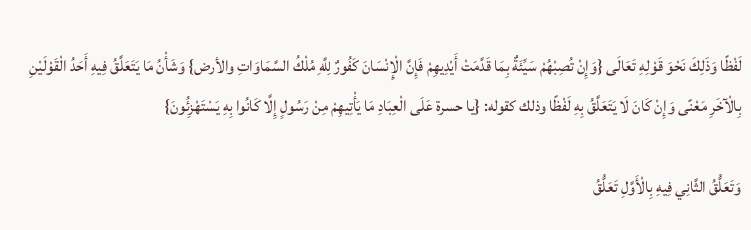لَفْظًا وَذَلِكَ نَحْوَ قَوْلِهِ تَعَالَى {وَإِنْ تُصِبْهُمْ سَيِّئَةٌ بِمَا قَدَّمَتْ أَيْدِيهِمْ فَإِنَّ الْإِنْسَانَ كَفُورٌ لِلَّهِ مُلْكُ السَّمَاوَاتِ والأرض} وَشَأْنُ مَا يَتَعَلَّقُ فِيهِ أَحَدُ الْقَوْلَيْنِ بِالْآخَرِ مَعْنًى وَإِنْ كَانَ لَا يَتَعَلَّقُ بِهِ لَفْظًا وذلك كقوله: {يا حسرة عَلَى الْعِبَادِ مَا يَأْتِيهِمْ مِنْ رَسُولٍ إِلَّا كَانُوا بِهِ يَسْتَهْزِئُونَ}

وَتَعَلُّقُ الثَّانِي فِيهِ بِالْأَوَّلِ تَعَلُّقُ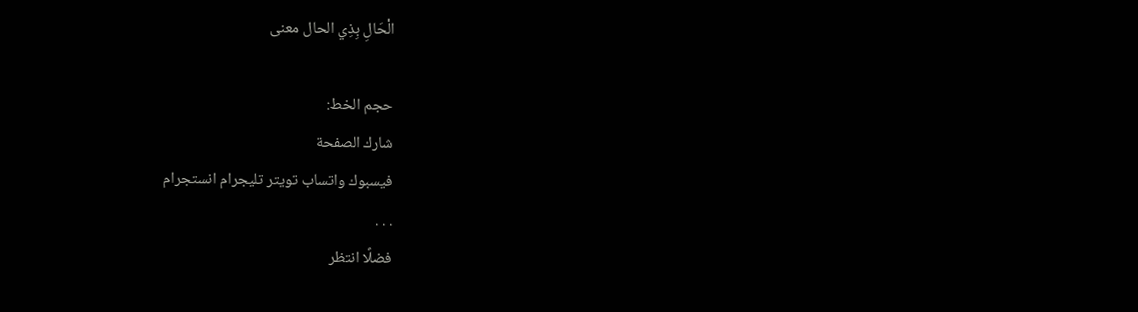الْحَالِ بِذِي الحال معنى

حجم الخط:
شارك الصفحة
فيسبوك واتساب تويتر تليجرام انستجرام
. . .
فضلًا انتظر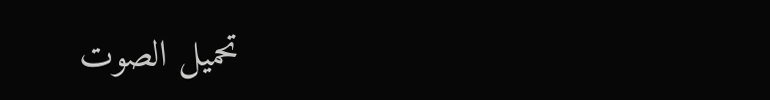تحميل الصوت